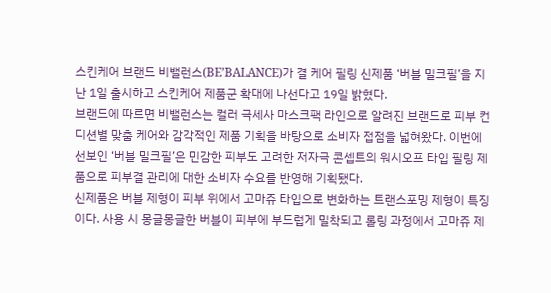스킨케어 브랜드 비밸런스(BE’BALANCE)가 결 케어 필링 신제품 ‘버블 밀크필’을 지난 1일 출시하고 스킨케어 제품군 확대에 나선다고 19일 밝혔다.
브랜드에 따르면 비밸런스는 컬러 극세사 마스크팩 라인으로 알려진 브랜드로 피부 컨디션별 맞춤 케어와 감각적인 제품 기획을 바탕으로 소비자 접점을 넓혀왔다. 이번에 선보인 ‘버블 밀크필’은 민감한 피부도 고려한 저자극 콘셉트의 워시오프 타입 필링 제품으로 피부결 관리에 대한 소비자 수요를 반영해 기획됐다.
신제품은 버블 제형이 피부 위에서 고마쥬 타입으로 변화하는 트랜스포밍 제형이 특징이다. 사용 시 몽글몽글한 버블이 피부에 부드럽게 밀착되고 롤링 과정에서 고마쥬 제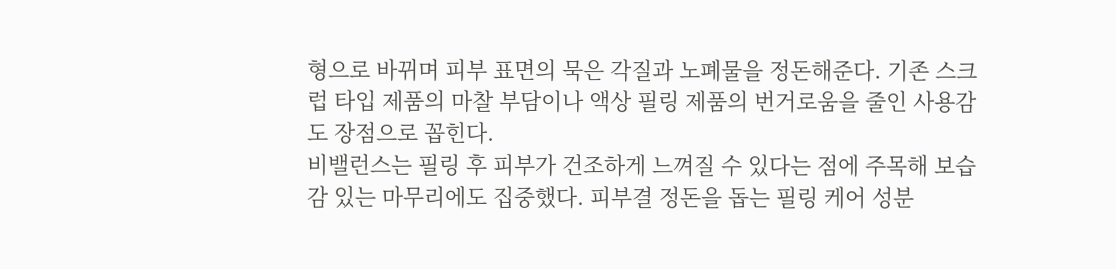형으로 바뀌며 피부 표면의 묵은 각질과 노폐물을 정돈해준다. 기존 스크럽 타입 제품의 마찰 부담이나 액상 필링 제품의 번거로움을 줄인 사용감도 장점으로 꼽힌다.
비밸런스는 필링 후 피부가 건조하게 느껴질 수 있다는 점에 주목해 보습감 있는 마무리에도 집중했다. 피부결 정돈을 돕는 필링 케어 성분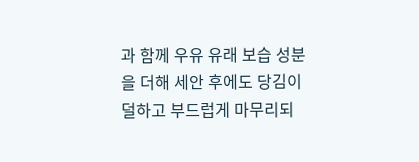과 함께 우유 유래 보습 성분을 더해 세안 후에도 당김이 덜하고 부드럽게 마무리되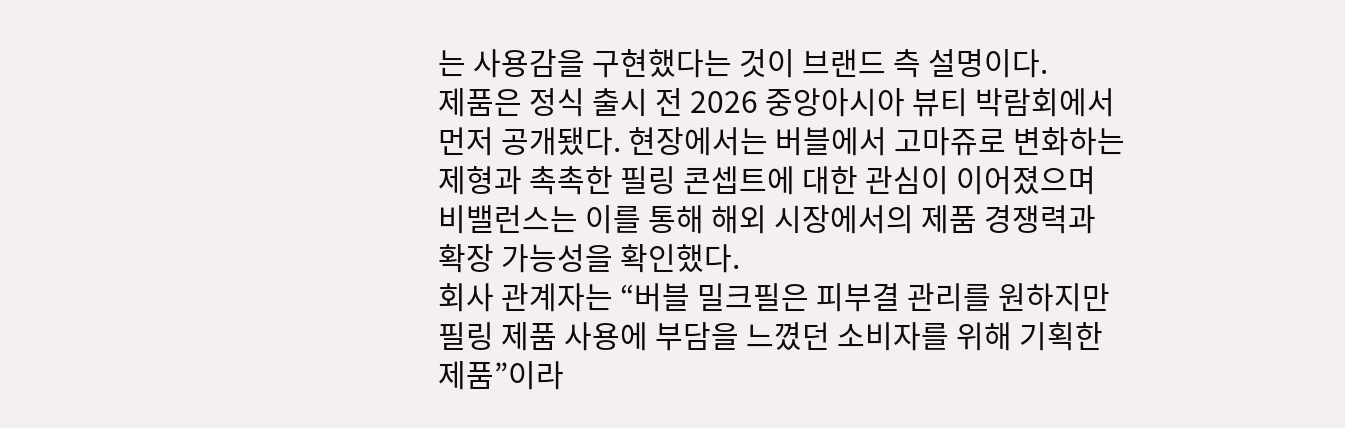는 사용감을 구현했다는 것이 브랜드 측 설명이다.
제품은 정식 출시 전 2026 중앙아시아 뷰티 박람회에서 먼저 공개됐다. 현장에서는 버블에서 고마쥬로 변화하는 제형과 촉촉한 필링 콘셉트에 대한 관심이 이어졌으며 비밸런스는 이를 통해 해외 시장에서의 제품 경쟁력과 확장 가능성을 확인했다.
회사 관계자는 “버블 밀크필은 피부결 관리를 원하지만 필링 제품 사용에 부담을 느꼈던 소비자를 위해 기획한 제품”이라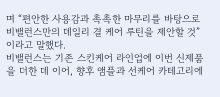며 “편안한 사용감과 촉촉한 마무리를 바탕으로 비밸런스만의 데일리 결 케어 루틴을 제안할 것”이라고 말했다.
비밸런스는 기존 스킨케어 라인업에 이번 신제품을 더한 데 이어, 향후 앰플과 선케어 카테고리에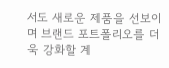서도 새로운 제품을 선보이며 브랜드 포트폴리오를 더욱 강화할 계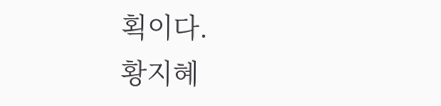획이다.
황지혜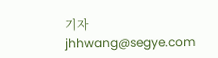기자 jhhwang@segye.com